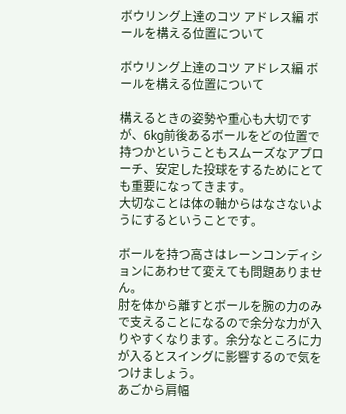ボウリング上達のコツ アドレス編 ボールを構える位置について

ボウリング上達のコツ アドレス編 ボールを構える位置について

構えるときの姿勢や重心も大切ですが、6kg前後あるボールをどの位置で持つかということもスムーズなアプローチ、安定した投球をするためにとても重要になってきます。
大切なことは体の軸からはなさないようにするということです。

ボールを持つ高さはレーンコンディションにあわせて変えても問題ありません。
肘を体から離すとボールを腕の力のみで支えることになるので余分な力が入りやすくなります。余分なところに力が入るとスイングに影響するので気をつけましょう。
あごから肩幅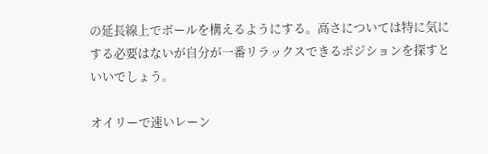の延長線上でボールを構えるようにする。高さについては特に気にする必要はないが自分が一番リラックスできるポジションを探すといいでしょう。

オイリーで速いレーン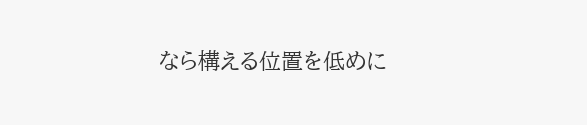なら構える位置を低めに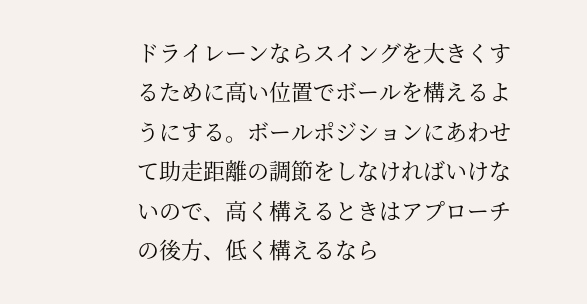ドライレーンならスイングを大きくするために高い位置でボールを構えるようにする。ボールポジションにあわせて助走距離の調節をしなければいけないので、高く構えるときはアプローチの後方、低く構えるなら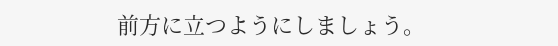前方に立つようにしましょう。